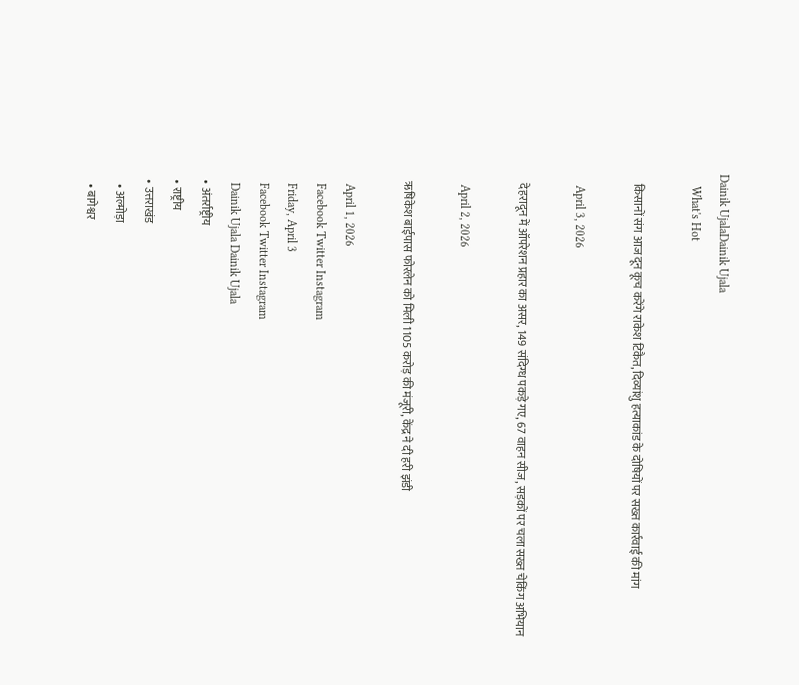Dainik UjalaDainik Ujala
    What's Hot

    किसानों संग आज दून कूच करेंगे राकेश टिकैत, दिव्यांशु हत्याकांड के दोषियों पर सख्त कार्रवाई की मांग

    April 3, 2026

    देहरादून में ऑपरेशन प्रहार का असर, 149 संदिग्ध पकड़े गए, 67 वाहन सीज, सड़कों पर चला सख्त चेकिंग अभियान

    April 2, 2026

    ऋषिकेश बाईपास फोरलेन को मिली 1105 करोड़ की मंजूरी, केंद्र ने दी हरी झंडी

    April 1, 2026
    Facebook Twitter Instagram
    Friday, April 3
    Facebook Twitter Instagram
    Dainik Ujala Dainik Ujala
    • अंतर्राष्ट्रीय
    • राष्ट्रीय
    • उत्तराखंड
      • अल्मोड़ा
      • बागेश्वर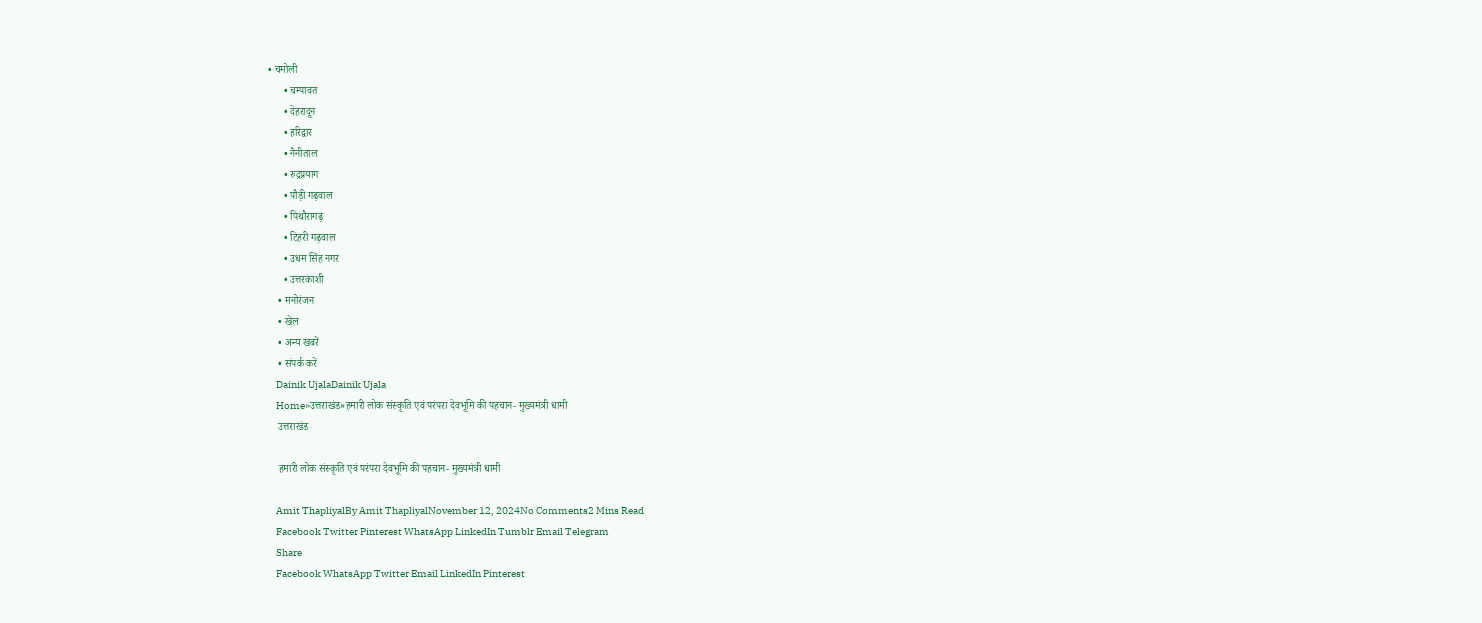• चमोली
      • चम्पावत
      • देहरादून
      • हरिद्वार
      • नैनीताल
      • रुद्रप्रयाग
      • पौड़ी गढ़वाल
      • पिथौरागढ़
      • टिहरी गढ़वाल
      • उधम सिंह नगर
      • उत्तरकाशी
    • मनोरंजन
    • खेल
    • अन्य खबरें
    • संपर्क करें
    Dainik UjalaDainik Ujala
    Home»उत्तराखंड»हमारी लोक संस्कृति एवं परंपरा देवभूमि की पहचान- मुख्यमंत्री धामी
    उत्तराखंड

    हमारी लोक संस्कृति एवं परंपरा देवभूमि की पहचान- मुख्यमंत्री धामी

    Amit ThapliyalBy Amit ThapliyalNovember 12, 2024No Comments2 Mins Read
    Facebook Twitter Pinterest WhatsApp LinkedIn Tumblr Email Telegram
    Share
    Facebook WhatsApp Twitter Email LinkedIn Pinterest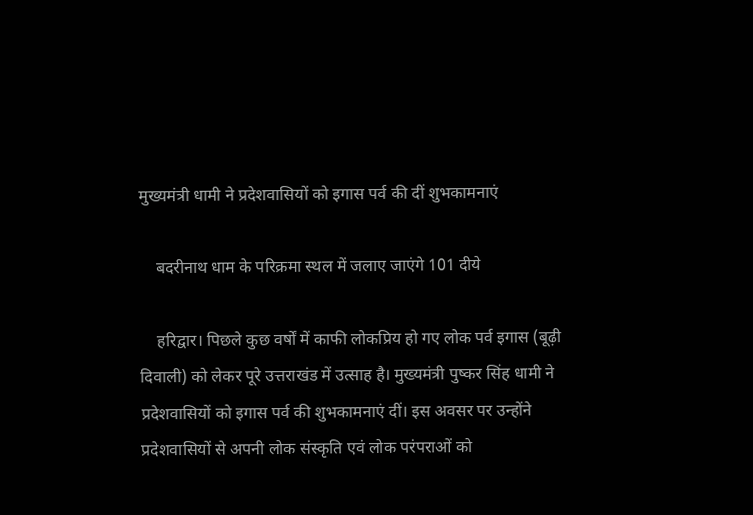मुख्यमंत्री धामी ने प्रदेशवासियों को इगास पर्व की दीं शुभकामनाएं

    बदरीनाथ धाम के परिक्रमा स्थल में जलाए जाएंगे 101 दीये

    हरिद्वार। पिछले कुछ वर्षों में काफी लोकप्रिय हो गए लोक पर्व इगास (बूढ़ी दिवाली) को लेकर पूरे उत्तराखंड में उत्साह है। मुख्यमंत्री पुष्कर सिंह धामी ने प्रदेशवासियों को इगास पर्व की शुभकामनाएं दीं। इस अवसर पर उन्होंने प्रदेशवासियों से अपनी लोक संस्कृति एवं लोक परंपराओं को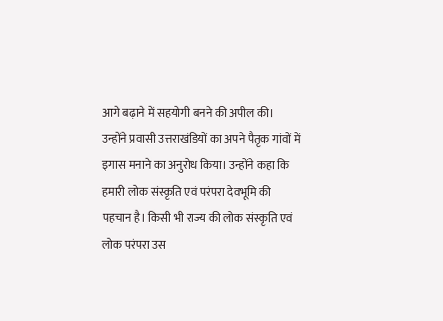आगे बढ़ाने में सहयोगी बनने की अपील की। उन्होंने प्रवासी उत्तराखंडियों का अपने पैतृक गांवों में इगास मनाने का अनुरोध किया। उन्होंने कहा कि हमारी लोक संस्कृति एवं परंपरा देवभूमि की पहचान है। किसी भी राज्य की लोक संस्कृति एवं लोक परंपरा उस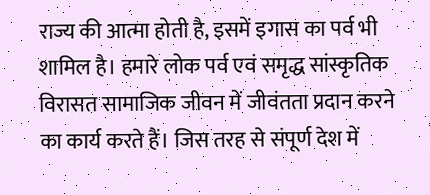राज्य की आत्मा होती है, इसमें इगास का पर्व भी शामिल है। हमारे लोक पर्व एवं समृद्ध सांस्कृतिक विरासत सामाजिक जीवन में जीवंतता प्रदान करने का कार्य करते हैं। जिस तरह से संपूर्ण देश में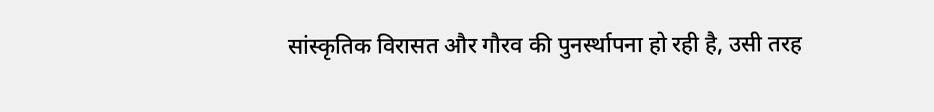सांस्कृतिक विरासत और गौरव की पुनर्स्थापना हो रही है, उसी तरह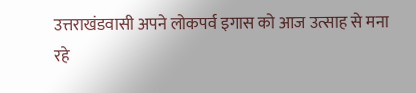उत्तराखंडवासी अपने लोकपर्व इगास को आज उत्साह से मना रहे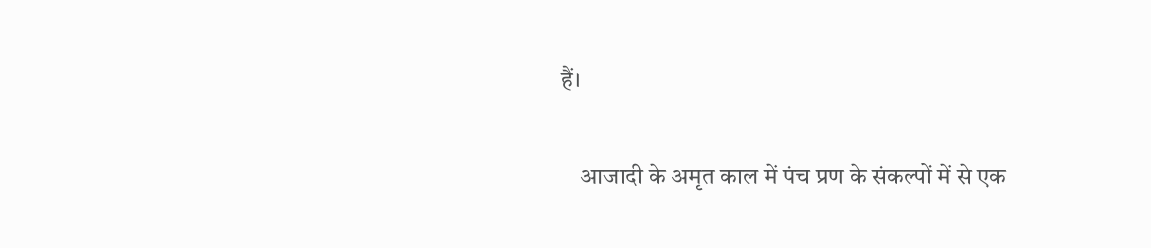हैं।

    आजादी के अमृत काल में पंच प्रण के संकल्पों में से एक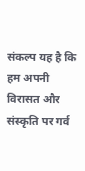संकल्प यह है कि हम अपनी विरासत और संस्कृति पर गर्व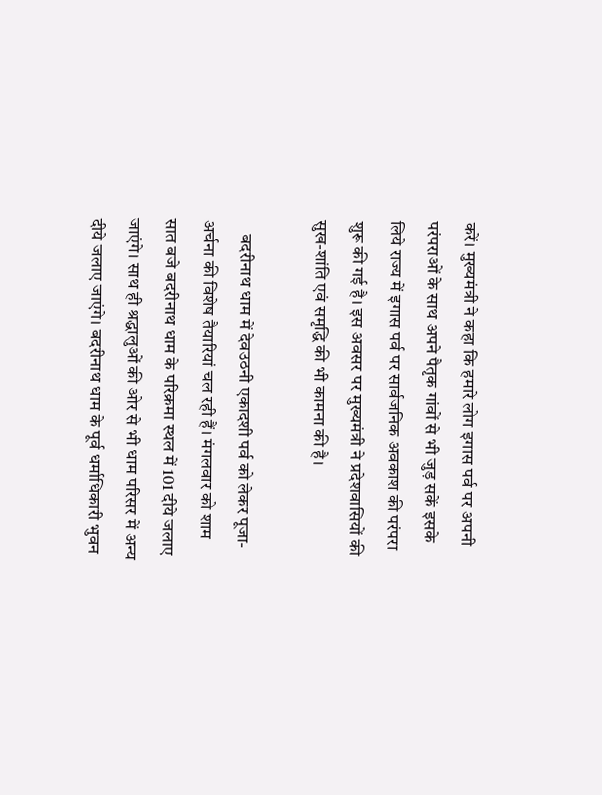करें। मुख्यमंत्री ने कहा कि हमारे लोग इगास पर्व पर अपनी परंपराओं के साथ अपने पैतृक गांवों से भी जुड़ सकें इसके लिये राज्य में इगास पर्व पर सार्वजनिक अवकाश की परंपरा शुरू की गई है। इस अवसर पर मुख्यमंत्री ने प्रदेशवासियों की सुख-शांति एवं समृद्धि की भी कामना की है।

    बदरीनाथ धाम में देवउठनी एकादशी पर्व को लेकर पूजा-अर्चना की विशेष तैयारियां चल रही हैं। मंगलवार को शाम सात बजे बदरीनाथ धाम के परिक्रमा स्थल में 101 दीये जलाए जाएंगे। साथ ही श्रद्धालुओं की ओर से भी धाम परिसर में अन्य दीये जलाए जाएंगे। बदरीनाथ धाम के पूर्व धर्माधिकारी भुवन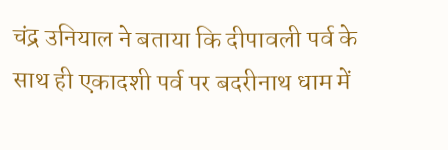चंद्र उनियाल ने बताया कि दीपावली पर्व के साथ ही एकादशी पर्व पर बदरीनाथ धाम में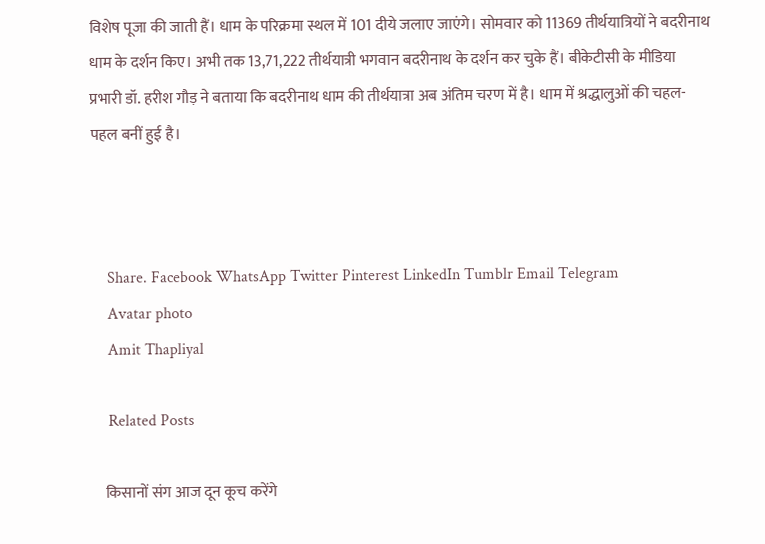विशेष पूजा की जाती हैं। धाम के परिक्रमा स्थल में 101 दीये जलाए जाएंगे। सोमवार को 11369 तीर्थयात्रियों ने बदरीनाथ धाम के दर्शन किए। अभी तक 13,71,222 तीर्थयात्री भगवान बदरीनाथ के दर्शन कर चुके हैं। बीकेटीसी के मीडिया प्रभारी डॉ. हरीश गौड़ ने बताया कि बदरीनाथ धाम की तीर्थयात्रा अब अंतिम चरण में है। धाम में श्रद्धालुओं की चहल-पहल बनीं हुई है।



    Share. Facebook WhatsApp Twitter Pinterest LinkedIn Tumblr Email Telegram
    Avatar photo
    Amit Thapliyal

    Related Posts

    किसानों संग आज दून कूच करेंगे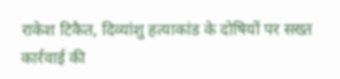राकेश टिकैत, दिव्यांशु हत्याकांड के दोषियों पर सख्त कार्रवाई की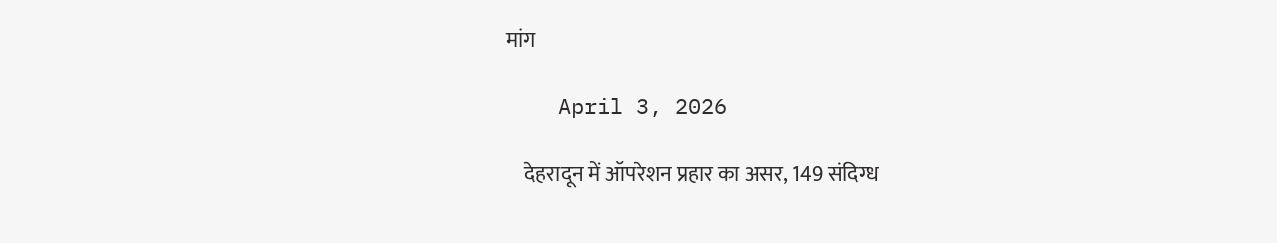मांग

    April 3, 2026

    देहरादून में ऑपरेशन प्रहार का असर, 149 संदिग्ध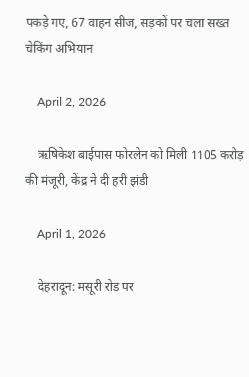पकड़े गए, 67 वाहन सीज, सड़कों पर चला सख्त चेकिंग अभियान

    April 2, 2026

    ऋषिकेश बाईपास फोरलेन को मिली 1105 करोड़ की मंजूरी, केंद्र ने दी हरी झंडी

    April 1, 2026

    देहरादून: मसूरी रोड पर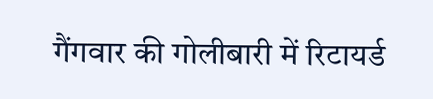गैंगवार की गोलीबारी में रिटायर्ड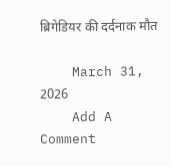ब्रिगेडियर की दर्दनाक मौत

    March 31, 2026
    Add A Comment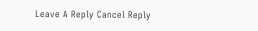Leave A Reply Cancel Reply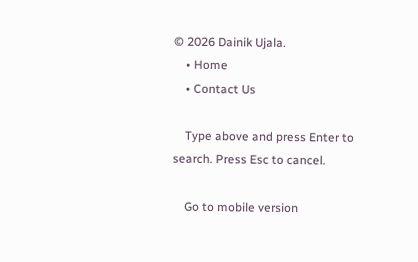© 2026 Dainik Ujala.
    • Home
    • Contact Us

    Type above and press Enter to search. Press Esc to cancel.

    Go to mobile version